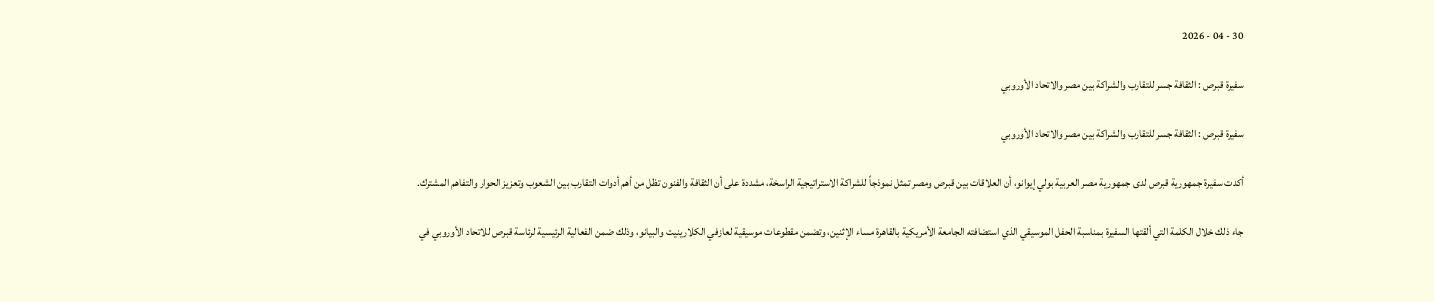30 - 04 - 2026

سفيرة قبرص : الثقافة جسر للتقارب والشراكة بين مصر والاتحاد الأوروبي

سفيرة قبرص : الثقافة جسر للتقارب والشراكة بين مصر والاتحاد الأوروبي

أكدت سفيرة جمهورية قبرص لدى جمهورية مصر العربية بولي إيوانو، أن العلاقات بين قبرص ومصر تمثل نموذجاً للشراكة الاستراتيجية الراسخة، مشددة على أن الثقافة والفنون تظل من أهم أدوات التقارب بين الشعوب وتعزيز الحوار والتفاهم المشترك.

جاء ذلك خلال الكلمة التي ألقتها السفيرة بمناسبة الحفل الموسيقي الذي استضافته الجامعة الأمريكية بالقاهرة مساء الإثنين، وتضمن مقطوعات موسيقية لعازفي الكلارينيت والبيانو، وذلك ضمن الفعالية الرئيسية لرئاسة قبرص للاتحاد الأوروبي في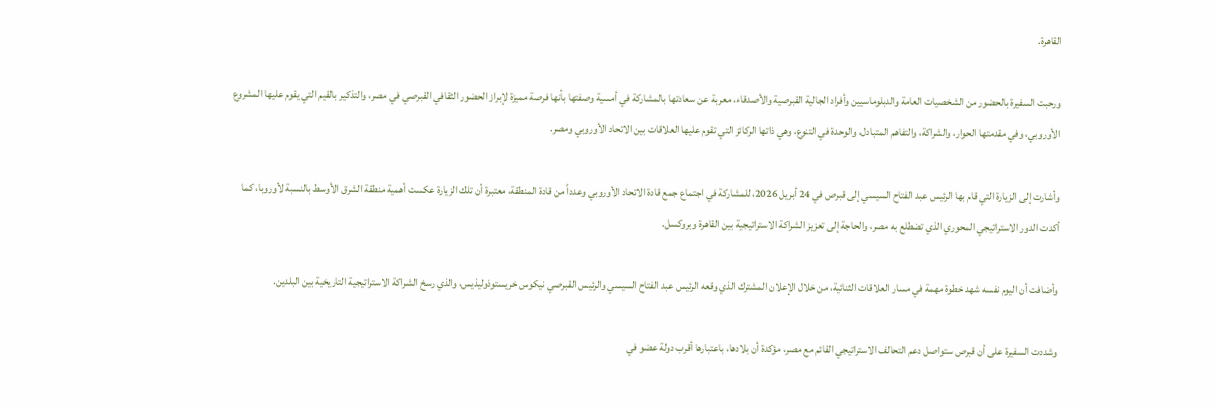القاهرة.

ورحبت السفيرة بالحضور من الشخصيات العامة والدبلوماسيين وأفراد الجالية القبرصية والأصدقاء، معربة عن سعادتها بالمشاركة في أمسية وصفتها بأنها فرصة مميزة لإبراز الحضور الثقافي القبرصي في مصر، والتذكير بالقيم التي يقوم عليها المشروع الأوروبي، وفي مقدمتها الحوار، والشراكة، والتفاهم المتبادل، والوحدة في التنوع، وهي ذاتها الركائز التي تقوم عليها العلاقات بين الاتحاد الأوروبي ومصر.

وأشارت إلى الزيارة التي قام بها الرئيس عبد الفتاح السيسي إلى قبرص في 24 أبريل 2026، للمشاركة في اجتماع جمع قادة الاتحاد الأوروبي وعدداً من قادة المنطقة، معتبرة أن تلك الزيارة عكست أهمية منطقة الشرق الأوسط بالنسبة لأوروبا، كما أكدت الدور الاستراتيجي المحوري الذي تضطلع به مصر، والحاجة إلى تعزيز الشراكة الاستراتيجية بين القاهرة وبروكسل.

وأضافت أن اليوم نفسه شهد خطوة مهمة في مسار العلاقات الثنائية، من خلال الإعلان المشترك الذي وقعه الرئيس عبد الفتاح السيسي والرئيس القبرصي نيكوس خريستوذوليذيس، والذي رسخ الشراكة الاستراتيجية التاريخية بين البلدين.

وشددت السفيرة على أن قبرص ستواصل دعم التحالف الاستراتيجي القائم مع مصر، مؤكدة أن بلادها، باعتبارها أقرب دولة عضو في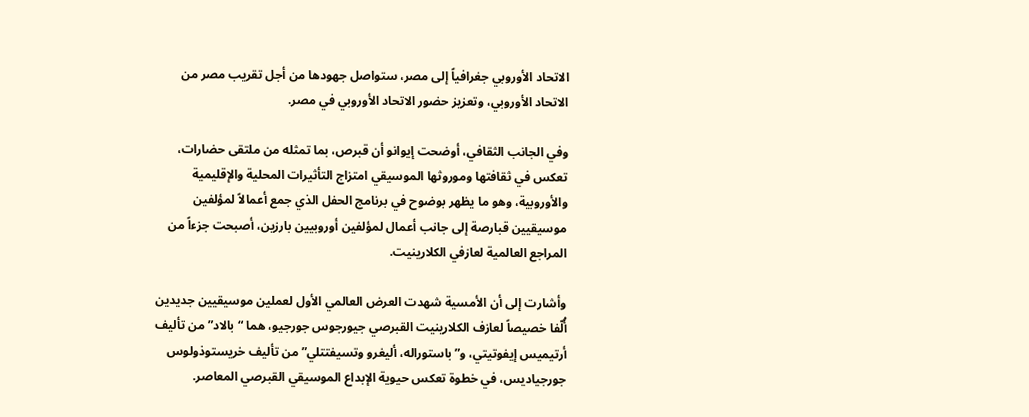الاتحاد الأوروبي جغرافياً إلى مصر، ستواصل جهودها من أجل تقريب مصر من الاتحاد الأوروبي، وتعزيز حضور الاتحاد الأوروبي في مصر.

وفي الجانب الثقافي، أوضحت إيوانو أن قبرص، بما تمثله من ملتقى حضارات، تعكس في ثقافتها وموروثها الموسيقي امتزاج التأثيرات المحلية والإقليمية والأوروبية، وهو ما يظهر بوضوح في برنامج الحفل الذي جمع أعمالاً لمؤلفين موسيقيين قبارصة إلى جانب أعمال لمؤلفين أوروبيين بارزين، أصبحت جزءاً من المراجع العالمية لعازفي الكلارينيت.

وأشارت إلى أن الأمسية شهدت العرض العالمي الأول لعملين موسيقيين جديدين أُلّفا خصيصاً لعازف الكلارينيت القبرصي جيورجوس جورجيو، هما “بالاد” من تأليف أرتيميس إيفوتيتي، و”باستوراله، أليغرو وتسيفتتلي” من تأليف خريستوذولوس جورجياديس، في خطوة تعكس حيوية الإبداع الموسيقي القبرصي المعاصر.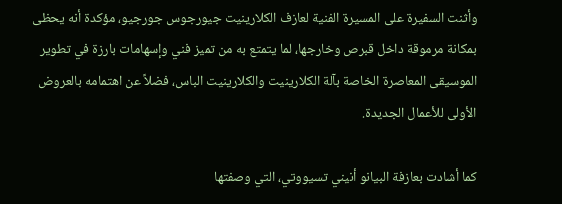وأثنت السفيرة على المسيرة الفنية لعازف الكلارينيت جيورجوس جورجيو، مؤكدة أنه يحظى بمكانة مرموقة داخل قبرص وخارجها، لما يتمتع به من تميز فني وإسهامات بارزة في تطوير الموسيقى المعاصرة الخاصة بآلة الكلارينيت والكلارينيت الباس، فضلاً عن اهتمامه بالعروض الأولى للأعمال الجديدة.

كما أشادت بعازفة البيانو أنيني تسيووتي، التي وصفتها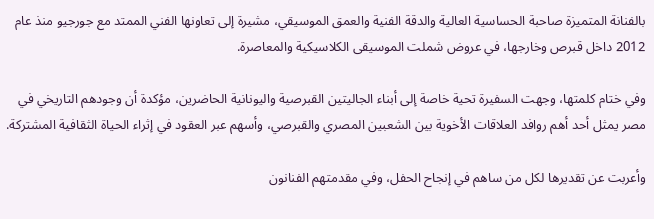بالفنانة المتميزة صاحبة الحساسية العالية والدقة الفنية والعمق الموسيقي، مشيرة إلى تعاونها الفني الممتد مع جورجيو منذ عام 2012 داخل قبرص وخارجها، في عروض شملت الموسيقى الكلاسيكية والمعاصرة.

وفي ختام كلمتها، وجهت السفيرة تحية خاصة إلى أبناء الجاليتين القبرصية واليونانية الحاضرين، مؤكدة أن وجودهم التاريخي في مصر يمثل أحد أهم روافد العلاقات الأخوية بين الشعبين المصري والقبرصي، وأسهم عبر العقود في إثراء الحياة الثقافية المشتركة.

وأعربت عن تقديرها لكل من ساهم في إنجاح الحفل، وفي مقدمتهم الفنانون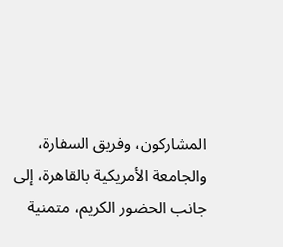المشاركون، وفريق السفارة، والجامعة الأمريكية بالقاهرة، إلى جانب الحضور الكريم، متمنية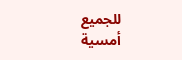للجميع أمسية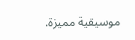موسيقية مميزة.